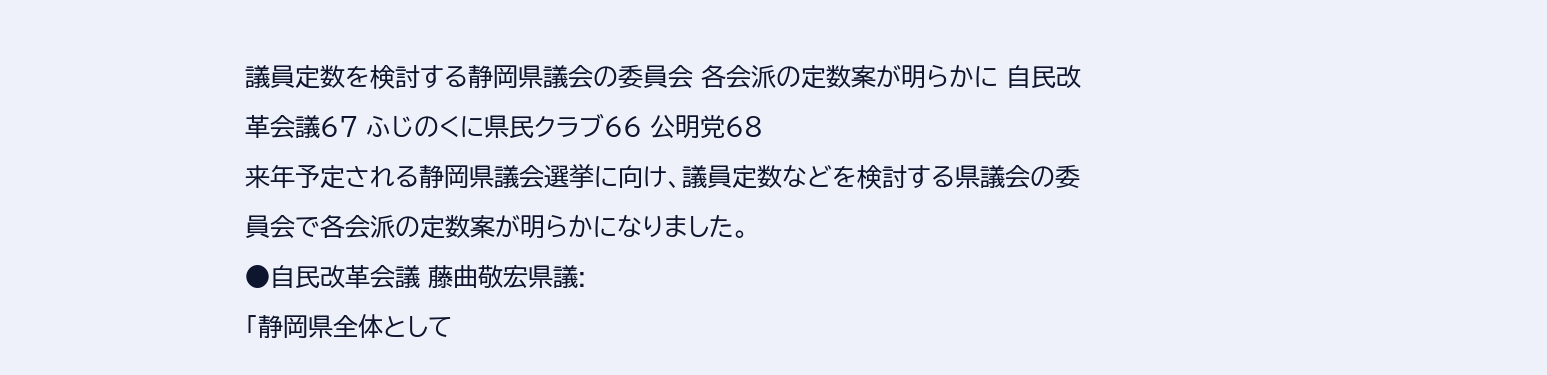議員定数を検討する静岡県議会の委員会 各会派の定数案が明らかに 自民改革会議67 ふじのくに県民クラブ66 公明党68
来年予定される静岡県議会選挙に向け、議員定数などを検討する県議会の委員会で各会派の定数案が明らかになりました。
●自民改革会議 藤曲敬宏県議:
「静岡県全体として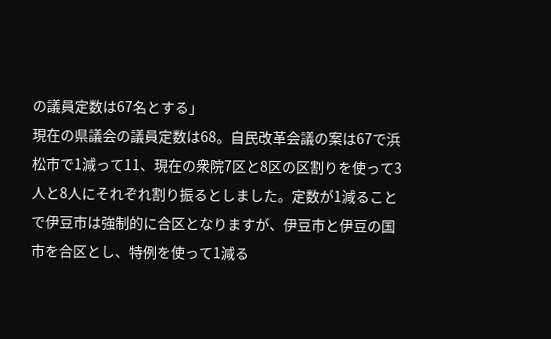の議員定数は67名とする」
現在の県議会の議員定数は68。自民改革会議の案は67で浜松市で1減って11、現在の衆院7区と8区の区割りを使って3人と8人にそれぞれ割り振るとしました。定数が1減ることで伊豆市は強制的に合区となりますが、伊豆市と伊豆の国市を合区とし、特例を使って1減る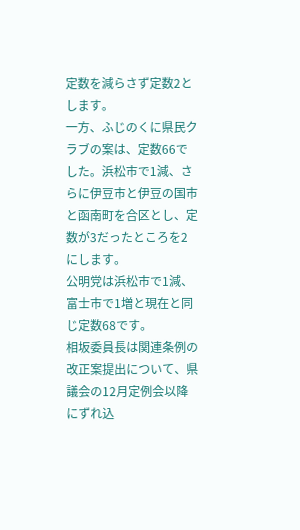定数を減らさず定数2とします。
一方、ふじのくに県民クラブの案は、定数66でした。浜松市で1減、さらに伊豆市と伊豆の国市と函南町を合区とし、定数が3だったところを2にします。
公明党は浜松市で1減、富士市で1増と現在と同じ定数68です。
相坂委員長は関連条例の改正案提出について、県議会の12月定例会以降にずれ込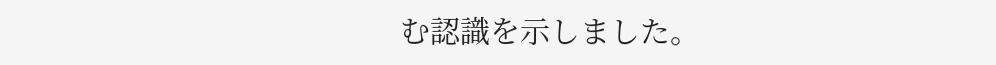む認識を示しました。